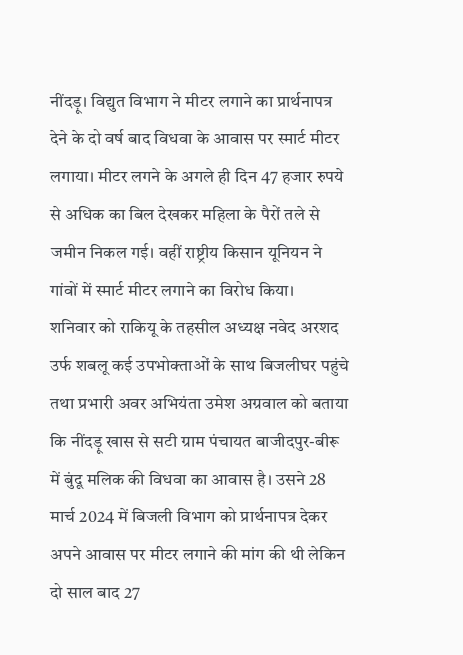नींदड़ू। विद्युत विभाग ने मीटर लगाने का प्रार्थनापत्र देने के दो वर्ष बाद विधवा के आवास पर स्मार्ट मीटर लगाया। मीटर लगने के अगले ही दिन 47 हजार रुपये से अधिक का बिल देखकर महिला के पैरों तले से जमीन निकल गई। वहीं राष्ट्रीय किसान यूनियन ने गांवों में स्मार्ट मीटर लगाने का विरोध किया।
शनिवार को राकियू के तहसील अध्यक्ष नवेद अरशद उर्फ शबलू कई उपभोक्ताओं के साथ बिजलीघर पहुंचे तथा प्रभारी अवर अभियंता उमेश अग्रवाल को बताया कि नींदड़ू खास से सटी ग्राम पंचायत बाजीदपुर-बीरू में बुंदू मलिक की विधवा का आवास है। उसने 28 मार्च 2024 में बिजली विभाग को प्रार्थनापत्र देकर अपने आवास पर मीटर लगाने की मांग की थी लेकिन दो साल बाद 27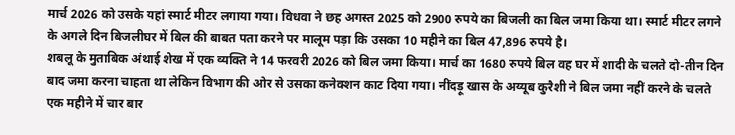मार्च 2026 को उसके यहां स्मार्ट मीटर लगाया गया। विधवा ने छह अगस्त 2025 को 2900 रुपये का बिजली का बिल जमा किया था। स्मार्ट मीटर लगने के अगले दिन बिजलीघर में बिल की बाबत पता करने पर मालूम पड़ा कि उसका 10 महीने का बिल 47,896 रुपये है।
शबलू के मुताबिक अंथाई शेख में एक व्यक्ति ने 14 फरवरी 2026 को बिल जमा किया। मार्च का 1680 रुपये बिल वह घर में शादी के चलते दो-तीन दिन बाद जमा करना चाहता था लेकिन विभाग की ओर से उसका कनेक्शन काट दिया गया। नींदड़ू खास के अय्यूब कुरैशी ने बिल जमा नहीं करने के चलते एक महीने में चार बार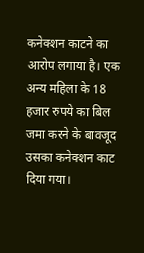कनेक्शन काटने का आरोप लगाया है। एक अन्य महिला के 18 हजार रुपये का बिल जमा करने के बावजूद उसका कनेक्शन काट दिया गया।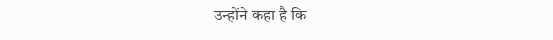उन्होंने कहा है कि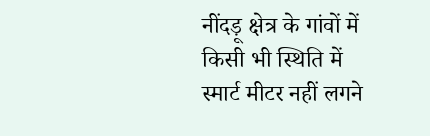नींदड़ू क्षेत्र के गांवों में किसी भी स्थिति में स्मार्ट मीटर नहीं लगने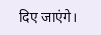दिए जाएंगे।